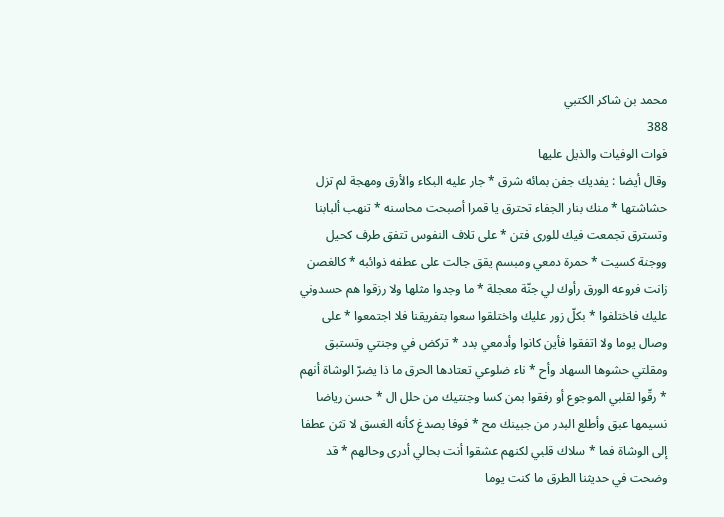محمد بن شاكر الكتبي
388
فوات الوفيات والذيل عليها
وقال أيضا : يفديك جفن بمائه شرق * جار عليه البكاء والأرق ومهجة لم تزل حشاشتها * منك بنار الجفاء تحترق يا قمرا أصبحت محاسنه * تنهب ألبابنا وتسترق تجمعت فيك للورى فتن * على تلاف النفوس تتفق طرف كحيل ووجنة كسيت * حمرة دمعي ومبسم يقق جالت على عطفه ذوائبه * كالغصن زانت فروعه الورق رأوك لي جنّة معجلة * ما وجدوا مثلها ولا رزقوا هم حسدوني عليك فاختلفوا * بكلّ زور عليك واختلقوا سعوا بتفريقنا فلا اجتمعوا * على وصال يوما ولا اتفقوا فأين كانوا وأدمعي بدد * تركض في وجنتي وتستبق ومقلتي حشوها السهاد وأح * ناء ضلوعي تعتادها الحرق ما ذا يضرّ الوشاة أنهم * رقّوا لقلبي الموجوع أو رفقوا بمن كسا وجنتيك من حلل ال * حسن رياضا نسيمها عبق وأطلع البدر من جبينك مح * فوفا بصدغ كأنه الغسق لا تثن عطفا إلى الوشاة فما * سلاك قلبي لكنهم عشقوا أنت بحالي أدرى وحالهم * قد وضحت في حديثنا الطرق ما كنت يوما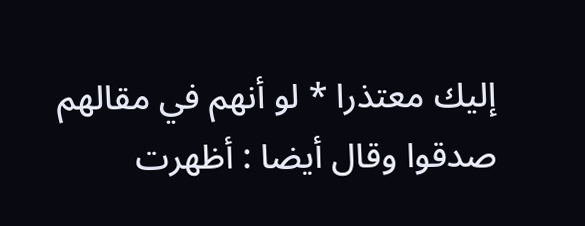إليك معتذرا * لو أنهم في مقالهم صدقوا وقال أيضا : أظهرت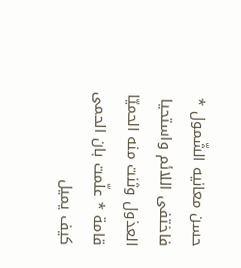حسن معانيه الشّمول * فاختفى اللائم واستحيا العذول وثنت منه الحميّا قامة * علّمت بان الحمى كيف يميل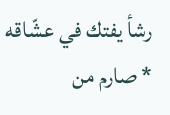رشأ يفتك في عشّاقه * صارم من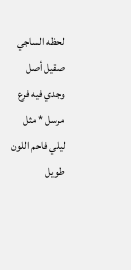لحظه الساجي صقيل أصل وجدي فيه فرع مرسل * مثل ليلي فاحم اللون طويل